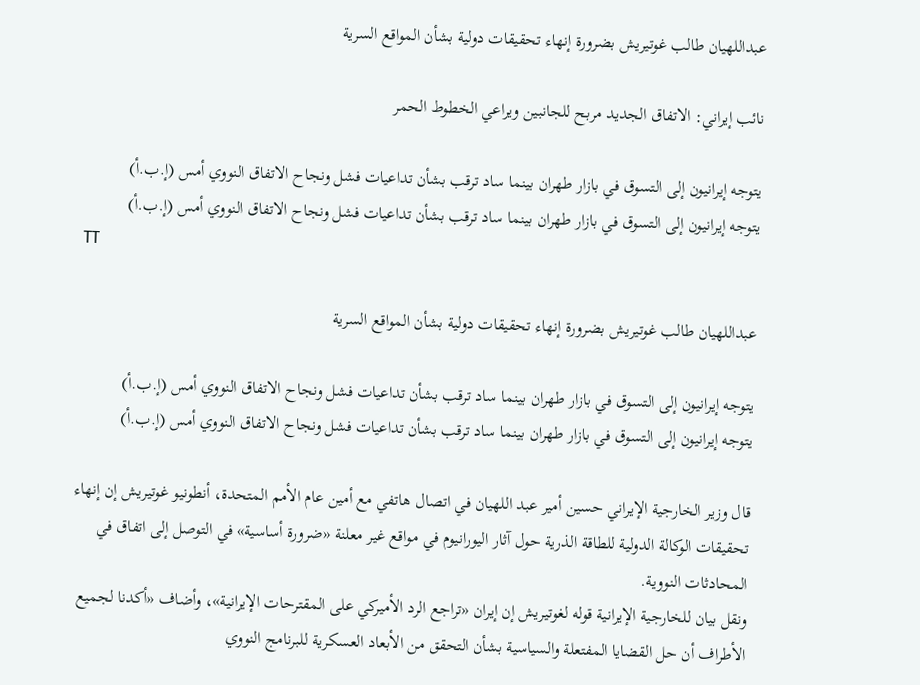عبداللهيان طالب غوتيريش بضرورة إنهاء تحقيقات دولية بشأن المواقع السرية

نائب إيراني: الاتفاق الجديد مربح للجانبين ويراعي الخطوط الحمر

يتوجه إيرانيون إلى التسوق في بازار طهران بينما ساد ترقب بشأن تداعيات فشل ونجاح الاتفاق النووي أمس (إ.ب.أ)
يتوجه إيرانيون إلى التسوق في بازار طهران بينما ساد ترقب بشأن تداعيات فشل ونجاح الاتفاق النووي أمس (إ.ب.أ)
TT

عبداللهيان طالب غوتيريش بضرورة إنهاء تحقيقات دولية بشأن المواقع السرية

يتوجه إيرانيون إلى التسوق في بازار طهران بينما ساد ترقب بشأن تداعيات فشل ونجاح الاتفاق النووي أمس (إ.ب.أ)
يتوجه إيرانيون إلى التسوق في بازار طهران بينما ساد ترقب بشأن تداعيات فشل ونجاح الاتفاق النووي أمس (إ.ب.أ)

قال وزير الخارجية الإيراني حسين أمير عبد اللهيان في اتصال هاتفي مع أمين عام الأمم المتحدة، أنطونيو غوتيريش إن إنهاء تحقيقات الوكالة الدولية للطاقة الذرية حول آثار اليورانيوم في مواقع غير معلنة «ضرورة أساسية» في التوصل إلى اتفاق في المحادثات النووية.
ونقل بيان للخارجية الإيرانية قوله لغوتيريش إن إيران «تراجع الرد الأميركي على المقترحات الإيرانية»، وأضاف «أكدنا لجميع الأطراف أن حل القضايا المفتعلة والسياسية بشأن التحقق من الأبعاد العسكرية للبرنامج النووي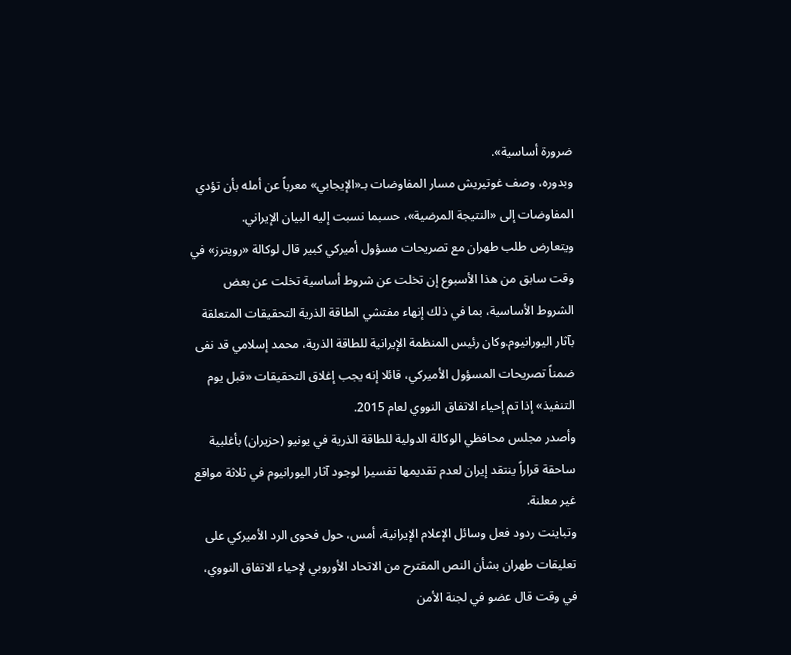ضرورة أساسية».
وبدوره، وصف غوتيريش مسار المفاوضات بـ«الإيجابي» معرباً عن أمله بأن تؤدي المفاوضات إلى «النتيجة المرضية»، حسبما نسبت إليه البيان الإيراني.
ويتعارض طلب طهران مع تصريحات مسؤول أميركي كبير قال لوكالة «رويترز» في وقت سابق من هذا الأسبوع إن تخلت عن شروط أساسية تخلت عن بعض الشروط الأساسية، بما في ذلك إنهاء مفتشي الطاقة الذرية التحقيقات المتعلقة بآثار اليورانيوم.وكان رئيس المنظمة الإيرانية للطاقة الذرية، محمد إسلامي قد نفى ضمناً تصريحات المسؤول الأميركي، قائلا إنه يجب إغلاق التحقيقات «قبل يوم التنفيذ» إذا تم إحياء الاتفاق النووي لعام 2015.
وأصدر مجلس محافظي الوكالة الدولية للطاقة الذرية في يونيو (حزيران) بأغلبية ساحقة قراراً ينتقد إيران لعدم تقديمها تفسيرا لوجود آثار اليورانيوم في ثلاثة مواقع غير معلنة.
وتباينت ردود فعل وسائل الإعلام الإيرانية، أمس، حول فحوى الرد الأميركي على تعليقات طهران بشأن النص المقترح من الاتحاد الأوروبي لإحياء الاتفاق النووي، في وقت قال عضو في لجنة الأمن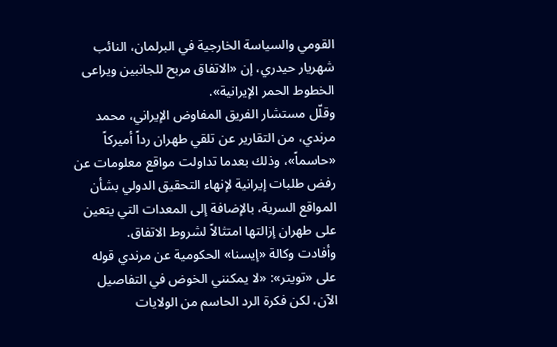القومي والسياسة الخارجية في البرلمان، النائب شهريار حيدري، إن «الاتفاق مربح للجانبين ويراعى الخطوط الحمر الإيرانية».
وقلّل مستشار الفريق المفاوض الإيراني، محمد مرندي، من التقارير عن تلقي طهران رداً أميركاً «حاسماً»، وذلك بعدما تداولت مواقع معلومات عن رفض طلبات إيرانية لإنهاء التحقيق الدولي بشأن المواقع السرية، بالإضافة إلى المعدات التي يتعين على طهران إزالتها امتثالاً لشروط الاتفاق.
وأفادت وكالة «إيسنا» الحكومية عن مرندي قوله على «تويتر»: «لا يمكنني الخوض في التفاصيل الآن، لكن فكرة الرد الحاسم من الولايات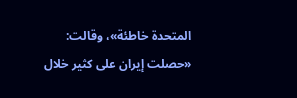المتحدة خاطئة»، وقالت: «حصلت إيران على كثير خلال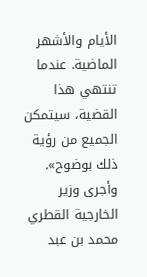الأيام والأشهر الماضية. عندما تنتهي هذا القضية، سيتمكن الجميع من رؤية ذلك بوضوح».
وأجرى وزير الخارجية القطري محمد بن عبد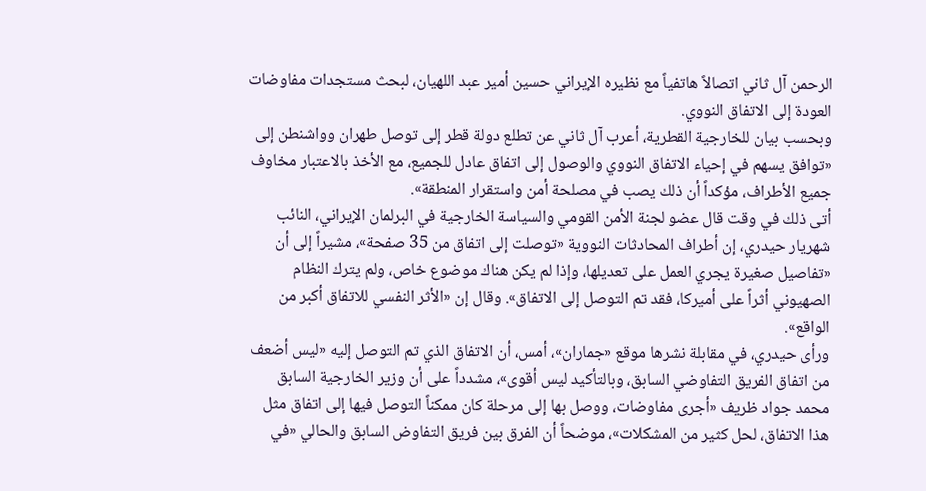الرحمن آل ثاني اتصالاً هاتفياً مع نظيره الإيراني حسين أمير عبد اللهيان، لبحث مستجدات مفاوضات العودة إلى الاتفاق النووي.
وبحسب بيان للخارجية القطرية، أعرب آل ثاني عن تطلع دولة قطر إلى توصل طهران وواشنطن إلى «توافق يسهم في إحياء الاتفاق النووي والوصول إلى اتفاق عادل للجميع، مع الأخذ بالاعتبار مخاوف جميع الأطراف، مؤكداً أن ذلك يصب في مصلحة أمن واستقرار المنطقة».
أتى ذلك في وقت قال عضو لجنة الأمن القومي والسياسة الخارجية في البرلمان الإيراني، النائب شهريار حيدري، إن أطراف المحادثات النووية «توصلت إلى اتفاق من 35 صفحة»، مشيراً إلى أن «تفاصيل صغيرة يجري العمل على تعديلها، وإذا لم يكن هناك موضوع خاص، ولم يترك النظام الصهيوني أثراً على أميركا، فقد تم التوصل إلى الاتفاق». وقال إن «الأثر النفسي للاتفاق أكبر من الواقع».
ورأى حيدري، في مقابلة نشرها موقع «جماران»، أمس، أن الاتفاق الذي تم التوصل إليه «ليس أضعف من اتفاق الفريق التفاوضي السابق، وبالتأكيد ليس أقوى»، مشدداً على أن وزير الخارجية السابق محمد جواد ظريف «أجرى مفاوضات، ووصل بها إلى مرحلة كان ممكناً التوصل فيها إلى اتفاق مثل هذا الاتفاق، لحل كثير من المشكلات»، موضحاً أن الفرق بين فريق التفاوض السابق والحالي «في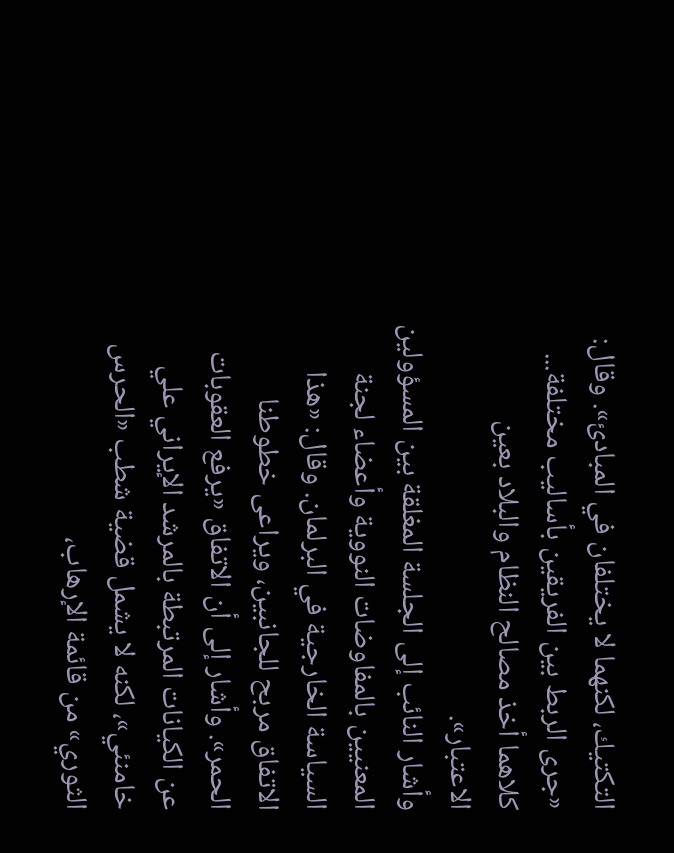التكتيك، لكنهما لا يختلفان في المبادئ». وقال: «جرى الربط بين الفريقين بأساليب مختلفة... كلاهما أخذ مصالح النظام والبلاد بعين الاعتبار».
وأشار النائب إلى الجلسة المغلقة بين المسؤولين المعنيين بالمفاوضات النووية وأعضاء لجنة السياسة الخارجية في البرلمان. وقال: «هذا الاتفاق مربح للجانبين، ويراعى خطوطنا الحمر». وأشار إلى أن الاتفاق «يرفع العقوبات عن الكيانات المرتبطة بالمرشد الإيراني علي خامنئي»، لكنه لا يشمل قضية شطب «الحرس الثوري» من قائمة الإرهاب،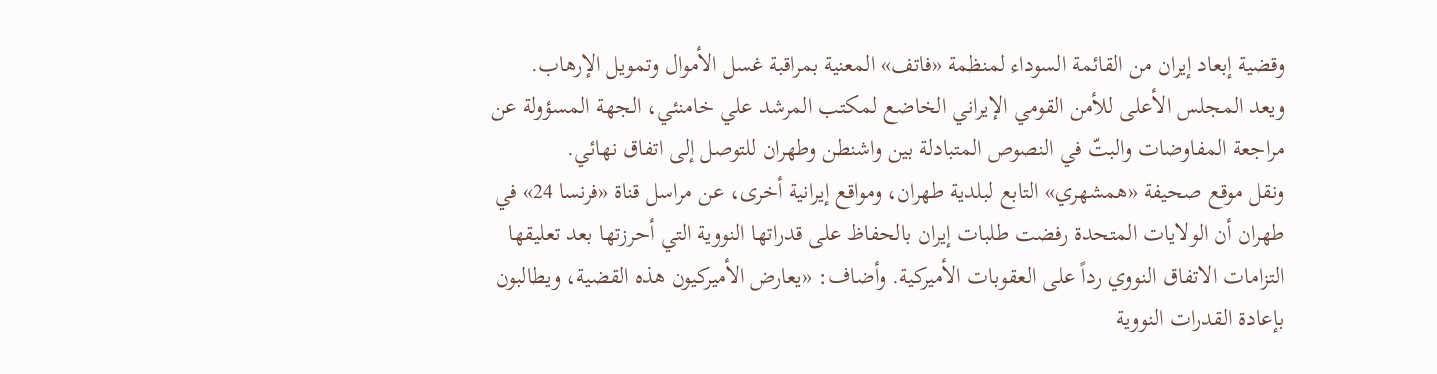وقضية إبعاد إيران من القائمة السوداء لمنظمة «فاتف» المعنية بمراقبة غسل الأموال وتمويل الإرهاب.
ويعد المجلس الأعلى للأمن القومي الإيراني الخاضع لمكتب المرشد علي خامنئي، الجهة المسؤولة عن مراجعة المفاوضات والبتّ في النصوص المتبادلة بين واشنطن وطهران للتوصل إلى اتفاق نهائي.
ونقل موقع صحيفة «همشهري» التابع لبلدية طهران، ومواقع إيرانية أخرى، عن مراسل قناة «فرنسا 24» في طهران أن الولايات المتحدة رفضت طلبات إيران بالحفاظ على قدراتها النووية التي أحرزتها بعد تعليقها التزامات الاتفاق النووي رداً على العقوبات الأميركية. وأضاف: «يعارض الأميركيون هذه القضية، ويطالبون بإعادة القدرات النووية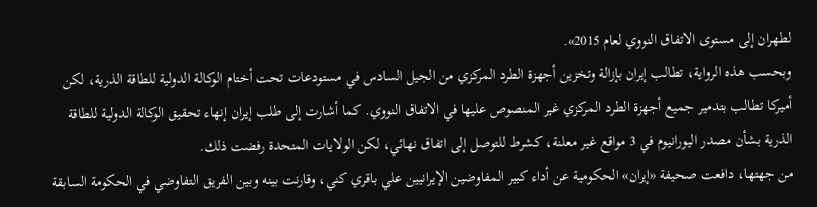لطهران إلى مستوى الاتفاق النووي لعام 2015».
وبحسب هذه الرواية، تطالب إيران بإزالة وتخزين أجهزة الطرد المركزي من الجيل السادس في مستودعات تحت أختام الوكالة الدولية للطاقة الذرية، لكن أميركا تطالب بتدمير جميع أجهزة الطرد المركزي غير المنصوص عليها في الاتفاق النووي. كما أشارت إلى طلب إيران إنهاء تحقيق الوكالة الدولية للطاقة الذرية بشأن مصدر اليورانيوم في 3 مواقع غير معلنة، كشرط للتوصل إلى اتفاق نهائي، لكن الولايات المتحدة رفضت ذلك.
من جهتها، دافعت صحيفة «إيران» الحكومية عن أداء كبير المفاوضين الإيرانيين علي باقري كني، وقارنت بينه وبين الفريق التفاوضي في الحكومة السابقة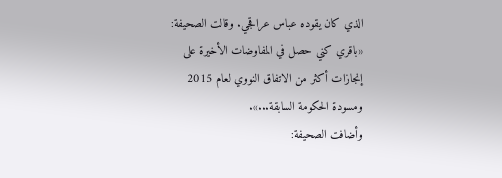الذي كان يقوده عباس عراقجي. وقالت الصحيفة: «باقري كني حصل في المفاوضات الأخيرة على إنجازات أكثر من الاتفاق النووي لعام 2015 ومسودة الحكومة السابقة...».
وأضافت الصحيفة: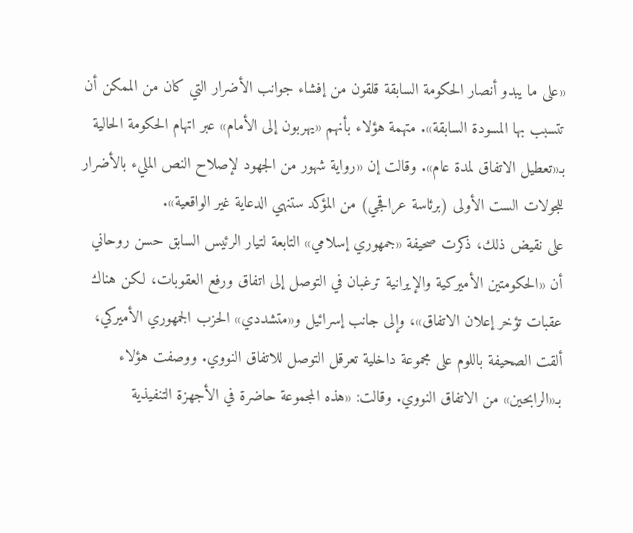«على ما يبدو أنصار الحكومة السابقة قلقون من إفشاء جوانب الأضرار التي كان من الممكن أن تتسبب بها المسودة السابقة». متهمة هؤلاء بأنهم «يهربون إلى الأمام» عبر اتهام الحكومة الحالية بـ«تعطيل الاتفاق لمدة عام». وقالت إن «رواية شهور من الجهود لإصلاح النص المليء بالأضرار للجولات الست الأولى (برئاسة عراقجي) من المؤكد ستنهي الدعاية غير الواقعية».
على نقيض ذلك، ذكرت صحيفة «جمهوري إسلامي» التابعة لتيار الرئيس السابق حسن روحاني أن «الحكومتين الأميركية والإيرانية ترغبان في التوصل إلى اتفاق ورفع العقوبات، لكن هناك عقبات تؤخر إعلان الاتفاق»، وإلى جانب إسرائيل و«متشددي» الحزب الجمهوري الأميركي، ألقت الصحيفة باللوم على مجموعة داخلية تعرقل التوصل للاتفاق النووي. ووصفت هؤلاء بـ«الرابحين» من الاتفاق النووي. وقالت: «هذه المجموعة حاضرة في الأجهزة التنفيذية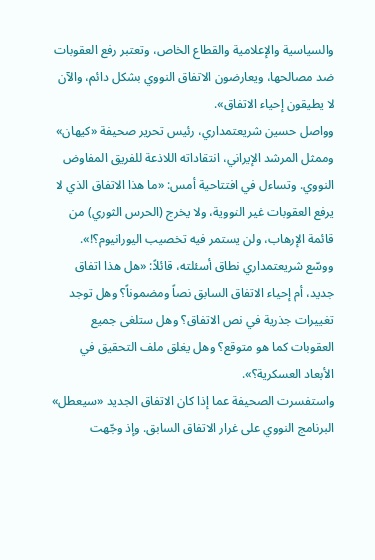والسياسية والإعلامية والقطاع الخاص، وتعتبر رفع العقوبات ضد مصالحها، ويعارضون الاتفاق النووي بشكل دائم، والآن لا يطيقون إحياء الاتفاق».
وواصل حسين شريعتمداري، رئيس تحرير صحيفة «كيهان» وممثل المرشد الإيراني، انتقاداته اللاذعة للفريق المفاوض النووي. وتساءل في افتتاحية أمس: «ما هذا الاتفاق الذي لا يرفع العقوبات غير النووية، ولا يخرج (الحرس الثوري) من قائمة الإرهاب، ولن يستمر فيه تخصيب اليورانيوم؟!».
ووسّع شريعتمداري نطاق أسئلته، قائلاً: «هل هذا اتفاق جديد، أم إحياء الاتفاق السابق نصاً ومضموناً؟ وهل توجد تغييرات جذرية في نص الاتفاق؟ وهل ستلغى جميع العقوبات كما هو متوقع؟ وهل يغلق ملف التحقيق في الأبعاد العسكرية؟».
واستفسرت الصحيفة عما إذا كان الاتفاق الجديد «سيعطل» البرنامج النووي على غرار الاتفاق السابق. وإذ وجّهت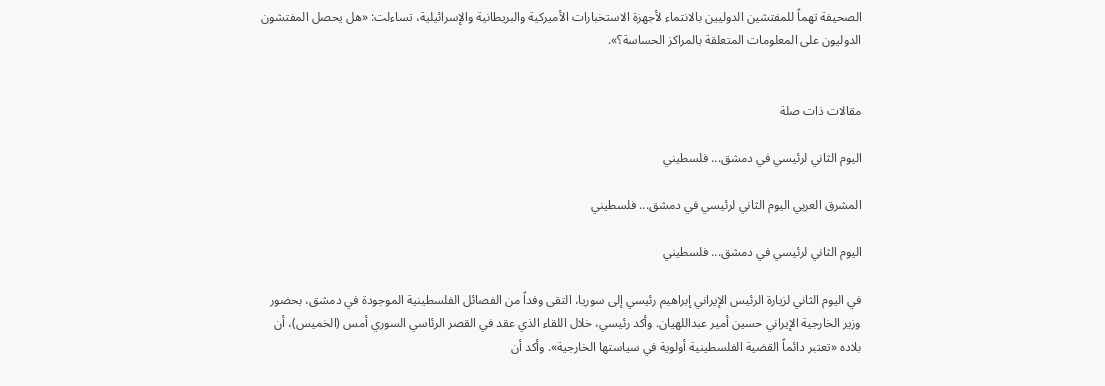الصحيفة تهماً للمفتشين الدوليين بالانتماء لأجهزة الاستخبارات الأميركية والبريطانية والإسرائيلية، تساءلت: «هل يحصل المفتشون الدوليون على المعلومات المتعلقة بالمراكز الحساسة؟».


مقالات ذات صلة

اليوم الثاني لرئيسي في دمشق... فلسطيني

المشرق العربي اليوم الثاني لرئيسي في دمشق... فلسطيني

اليوم الثاني لرئيسي في دمشق... فلسطيني

في اليوم الثاني لزيارة الرئيس الإيراني إبراهيم رئيسي إلى سوريا، التقى وفداً من الفصائل الفلسطينية الموجودة في دمشق، بحضور وزير الخارجية الإيراني حسين أمير عبداللهيان. وأكد رئيسي، خلال اللقاء الذي عقد في القصر الرئاسي السوري أمس (الخميس)، أن بلاده «تعتبر دائماً القضية الفلسطينية أولوية في سياستها الخارجية». وأكد أن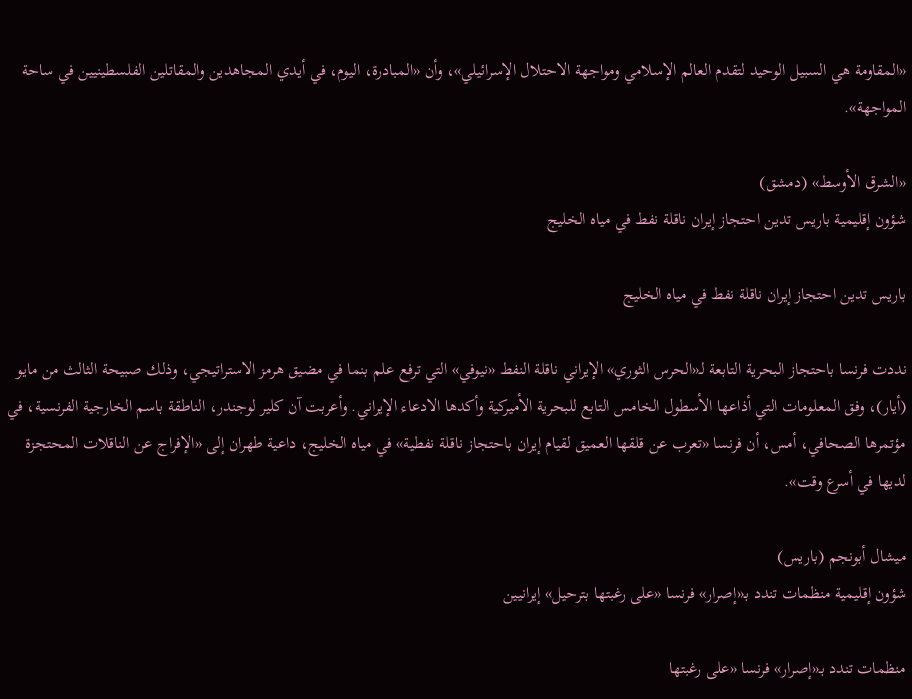«المقاومة هي السبيل الوحيد لتقدم العالم الإسلامي ومواجهة الاحتلال الإسرائيلي»، وأن «المبادرة، اليوم، في أيدي المجاهدين والمقاتلين الفلسطينيين في ساحة المواجهة».

«الشرق الأوسط» (دمشق)
شؤون إقليمية باريس تدين احتجاز إيران ناقلة نفط في مياه الخليج

باريس تدين احتجاز إيران ناقلة نفط في مياه الخليج

نددت فرنسا باحتجاز البحرية التابعة لـ«الحرس الثوري» الإيراني ناقلة النفط «نيوفي» التي ترفع علم بنما في مضيق هرمز الاستراتيجي، وذلك صبيحة الثالث من مايو (أيار)، وفق المعلومات التي أذاعها الأسطول الخامس التابع للبحرية الأميركية وأكدها الادعاء الإيراني. وأعربت آن كلير لوجندر، الناطقة باسم الخارجية الفرنسية، في مؤتمرها الصحافي، أمس، أن فرنسا «تعرب عن قلقها العميق لقيام إيران باحتجاز ناقلة نفطية» في مياه الخليج، داعية طهران إلى «الإفراج عن الناقلات المحتجزة لديها في أسرع وقت».

ميشال أبونجم (باريس)
شؤون إقليمية منظمات تندد بـ«إصرار» فرنسا «على رغبتها بترحيل» إيرانيين

منظمات تندد بـ«إصرار» فرنسا «على رغبتها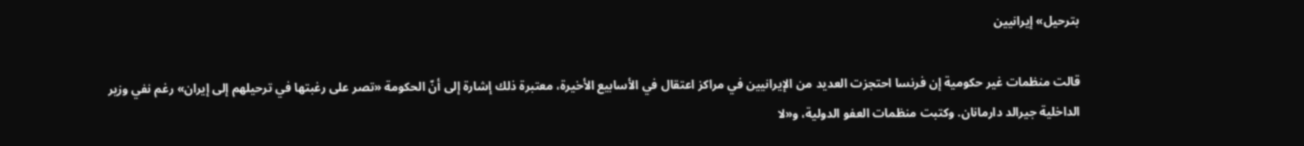بترحيل» إيرانيين

قالت منظمات غير حكومية إن فرنسا احتجزت العديد من الإيرانيين في مراكز اعتقال في الأسابيع الأخيرة، معتبرة ذلك إشارة إلى أنّ الحكومة «تصر على رغبتها في ترحيلهم إلى إيران» رغم نفي وزير الداخلية جيرالد دارمانان. وكتبت منظمات العفو الدولية، و«لا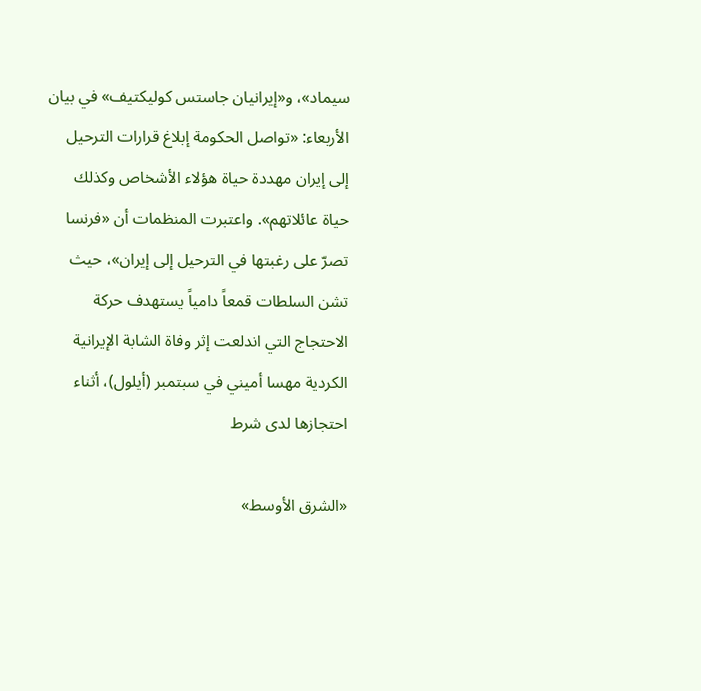سيماد»، و«إيرانيان جاستس كوليكتيف» في بيان الأربعاء: «تواصل الحكومة إبلاغ قرارات الترحيل إلى إيران مهددة حياة هؤلاء الأشخاص وكذلك حياة عائلاتهم». واعتبرت المنظمات أن «فرنسا تصرّ على رغبتها في الترحيل إلى إيران»، حيث تشن السلطات قمعاً دامياً يستهدف حركة الاحتجاج التي اندلعت إثر وفاة الشابة الإيرانية الكردية مهسا أميني في سبتمبر (أيلول)، أثناء احتجازها لدى شرط

«الشرق الأوسط»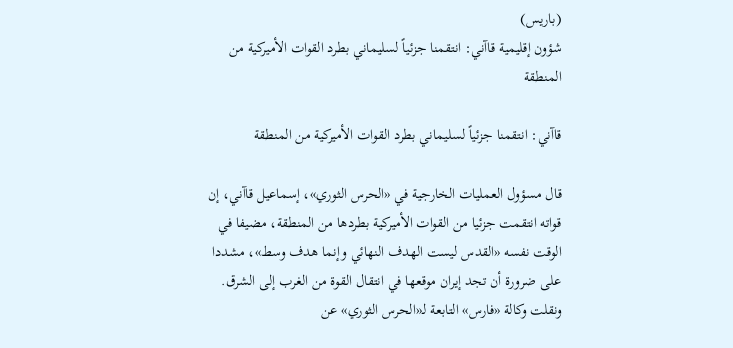(باريس)
شؤون إقليمية قاآني: انتقمنا جزئياً لسليماني بطرد القوات الأميركية من المنطقة

قاآني: انتقمنا جزئياً لسليماني بطرد القوات الأميركية من المنطقة

قال مسؤول العمليات الخارجية في «الحرس الثوري»، إسماعيل قاآني، إن قواته انتقمت جزئيا من القوات الأميركية بطردها من المنطقة، مضيفا في الوقت نفسه «القدس ليست الهدف النهائي وإنما هدف وسط»، مشددا على ضرورة أن تجد إيران موقعها في انتقال القوة من الغرب إلى الشرق. ونقلت وكالة «فارس» التابعة لـ«الحرس الثوري» عن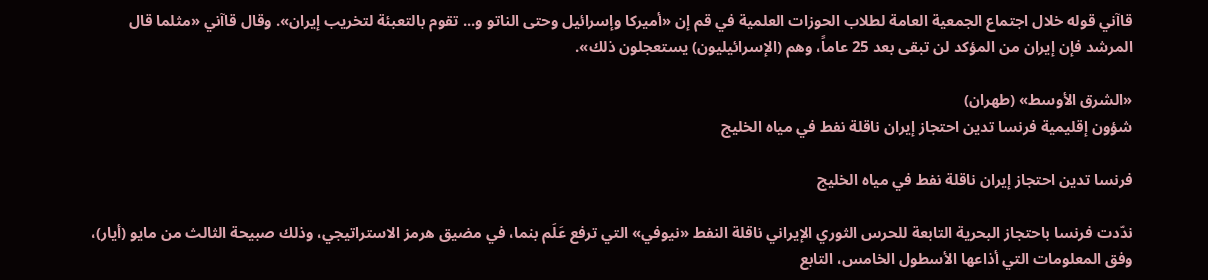قاآني قوله خلال اجتماع الجمعية العامة لطلاب الحوزات العلمية في قم إن «أميركا وإسرائيل وحتى الناتو و... تقوم بالتعبئة لتخريب إيران». وقال قاآني «مثلما قال المرشد فإن إيران من المؤكد لن تبقى بعد 25 عاماً، وهم (الإسرائيليون) يستعجلون ذلك».

«الشرق الأوسط» (طهران)
شؤون إقليمية فرنسا تدين احتجاز إيران ناقلة نفط في مياه الخليج

فرنسا تدين احتجاز إيران ناقلة نفط في مياه الخليج

ندّدت فرنسا باحتجاز البحرية التابعة للحرس الثوري الإيراني ناقلة النفط «نيوفي» التي ترفع عَلَم بنما، في مضيق هرمز الاستراتيجي، وذلك صبيحة الثالث من مايو (أيار)، وفق المعلومات التي أذاعها الأسطول الخامس، التابع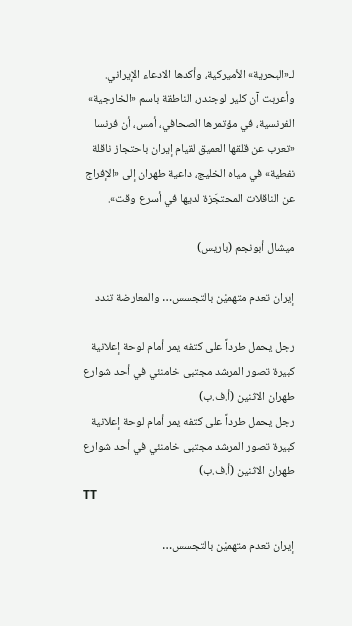لـ«البحرية» الأميركية، وأكدها الادعاء الإيراني. وأعربت آن كلير لوجندر، الناطقة باسم «الخارجية» الفرنسية، في مؤتمرها الصحافي، أمس، أن فرنسا «تعرب عن قلقها العميق لقيام إيران باحتجاز ناقلة نفطية» في مياه الخليج، داعية طهران إلى «الإفراج عن الناقلات المحتجَزة لديها في أسرع وقت».

ميشال أبونجم (باريس)

إيران تعدم متهميْن بالتجسس… والمعارضة تندد

رجل يحمل طرداً على كتفه يمر أمام لوحة إعلانية كبيرة تصور المرشد مجتبى خامنئي في أحد شوارع طهران الاثنين (أ.ف.ب)
رجل يحمل طرداً على كتفه يمر أمام لوحة إعلانية كبيرة تصور المرشد مجتبى خامنئي في أحد شوارع طهران الاثنين (أ.ف.ب)
TT

إيران تعدم متهميْن بالتجسس…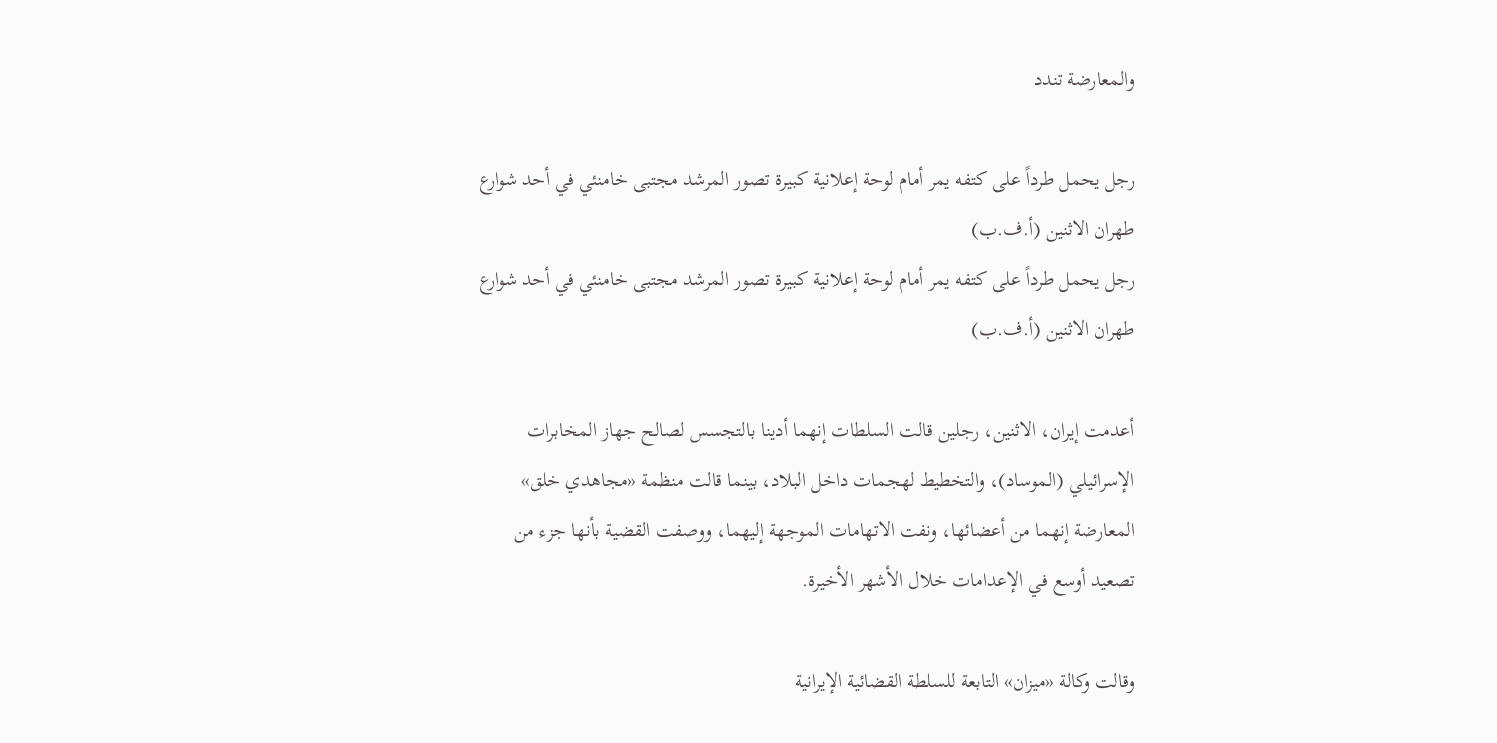والمعارضة تندد

رجل يحمل طرداً على كتفه يمر أمام لوحة إعلانية كبيرة تصور المرشد مجتبى خامنئي في أحد شوارع طهران الاثنين (أ.ف.ب)
رجل يحمل طرداً على كتفه يمر أمام لوحة إعلانية كبيرة تصور المرشد مجتبى خامنئي في أحد شوارع طهران الاثنين (أ.ف.ب)

أعدمت إيران، الاثنين، رجلين قالت السلطات إنهما أدينا بالتجسس لصالح جهاز المخابرات الإسرائيلي (الموساد)، والتخطيط لهجمات داخل البلاد، بينما قالت منظمة «مجاهدي خلق» المعارضة إنهما من أعضائها، ونفت الاتهامات الموجهة إليهما، ووصفت القضية بأنها جزء من تصعيد أوسع في الإعدامات خلال الأشهر الأخيرة.

وقالت وكالة «ميزان» التابعة للسلطة القضائية الإيرانية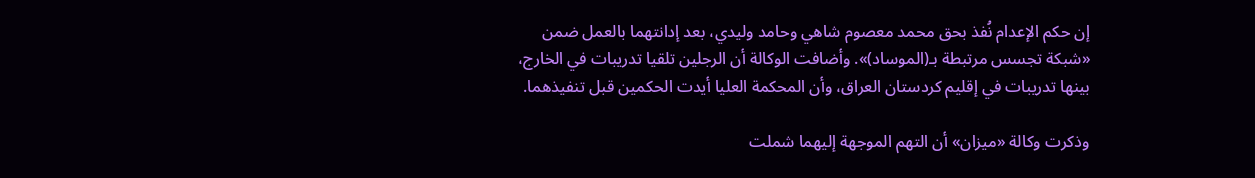إن حكم الإعدام نُفذ بحق محمد معصوم شاهي وحامد وليدي، بعد إدانتهما بالعمل ضمن «شبكة تجسس مرتبطة بـ(الموساد)». وأضافت الوكالة أن الرجلين تلقيا تدريبات في الخارج، بينها تدريبات في إقليم كردستان العراق، وأن المحكمة العليا أيدت الحكمين قبل تنفيذهما.

وذكرت وكالة «ميزان» أن التهم الموجهة إليهما شملت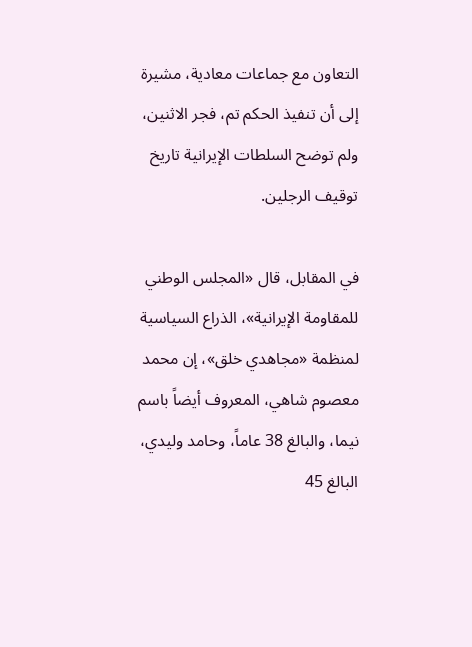التعاون مع جماعات معادية، مشيرة إلى أن تنفيذ الحكم تم، فجر الاثنين، ولم توضح السلطات الإيرانية تاريخ توقيف الرجلين.

في المقابل، قال «المجلس الوطني للمقاومة الإيرانية»، الذراع السياسية لمنظمة «مجاهدي خلق»، إن محمد معصوم شاهي، المعروف أيضاً باسم نيما، والبالغ 38 عاماً، وحامد وليدي، البالغ 45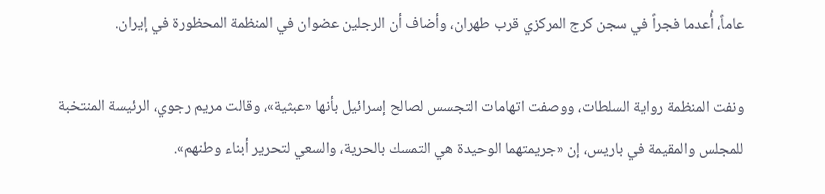عاماً، أُعدما فجراً في سجن كرج المركزي قرب طهران، وأضاف أن الرجلين عضوان في المنظمة المحظورة في إيران.

ونفت المنظمة رواية السلطات، ووصفت اتهامات التجسس لصالح إسرائيل بأنها «عبثية»، وقالت مريم رجوي، الرئيسة المنتخبة للمجلس والمقيمة في باريس، إن «جريمتهما الوحيدة هي التمسك بالحرية، والسعي لتحرير أبناء وطنهم».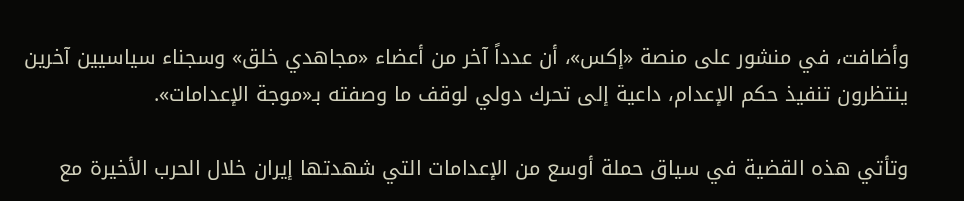وأضافت، في منشور على منصة «إكس»، أن عدداً آخر من أعضاء «مجاهدي خلق» وسجناء سياسيين آخرين ينتظرون تنفيذ حكم الإعدام، داعية إلى تحرك دولي لوقف ما وصفته بـ«موجة الإعدامات».

وتأتي هذه القضية في سياق حملة أوسع من الإعدامات التي شهدتها إيران خلال الحرب الأخيرة مع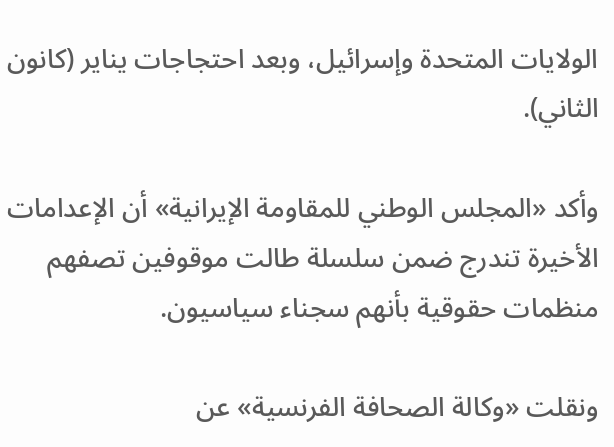الولايات المتحدة وإسرائيل، وبعد احتجاجات يناير (كانون الثاني).

وأكد «المجلس الوطني للمقاومة الإيرانية» أن الإعدامات الأخيرة تندرج ضمن سلسلة طالت موقوفين تصفهم منظمات حقوقية بأنهم سجناء سياسيون.

ونقلت «وكالة الصحافة الفرنسية» عن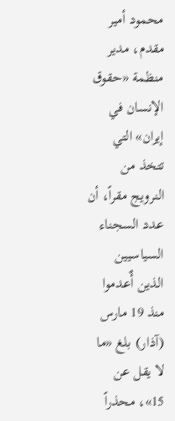محمود أمير مقدم، مدير منظمة «حقوق الإنسان في إيران» التي تتخذ من النرويج مقراً، أن عدد السجناء السياسيين الذين أٌعدموا منذ 19 مارس (آذار) بلغ «ما لا يقل عن 15»، محذراً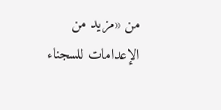من «مزيد من الإعدامات للسجناء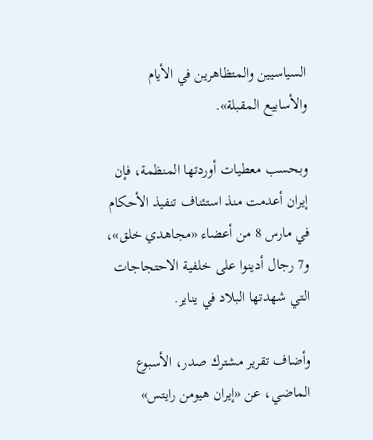السياسيين والمتظاهرين في الأيام والأسابيع المقبلة».

وبحسب معطيات أوردتها المنظمة، فإن إيران أعدمت منذ استئناف تنفيذ الأحكام في مارس 8 من أعضاء «مجاهدي خلق»، و7 رجال أدينوا على خلفية الاحتجاجات التي شهدتها البلاد في يناير.

وأضاف تقرير مشترك صدر، الأسبوع الماضي، عن «إيران هيومن رايتس»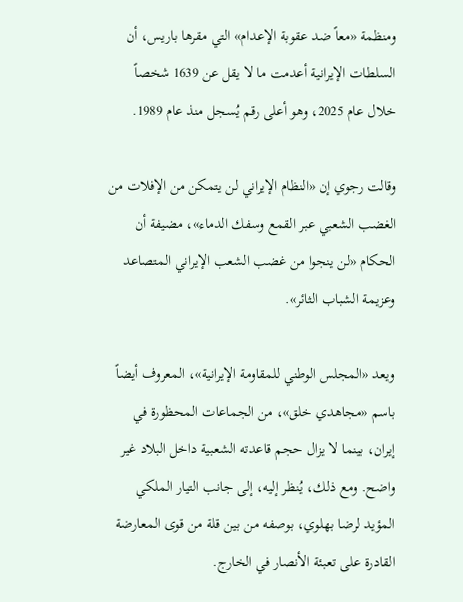ومنظمة «معاً ضد عقوبة الإعدام» التي مقرها باريس، أن السلطات الإيرانية أعدمت ما لا يقل عن 1639 شخصاً خلال عام 2025، وهو أعلى رقم يُسجل منذ عام 1989.

وقالت رجوي إن «النظام الإيراني لن يتمكن من الإفلات من الغضب الشعبي عبر القمع وسفك الدماء»، مضيفة أن الحكام «لن ينجوا من غضب الشعب الإيراني المتصاعد وعزيمة الشباب الثائر».

ويعد «المجلس الوطني للمقاومة الإيرانية»، المعروف أيضاً باسم «مجاهدي خلق»، من الجماعات المحظورة في إيران، بينما لا يزال حجم قاعدته الشعبية داخل البلاد غير واضح. ومع ذلك، يُنظر إليه، إلى جانب التيار الملكي المؤيد لرضا بهلوي، بوصفه من بين قلة من قوى المعارضة القادرة على تعبئة الأنصار في الخارج.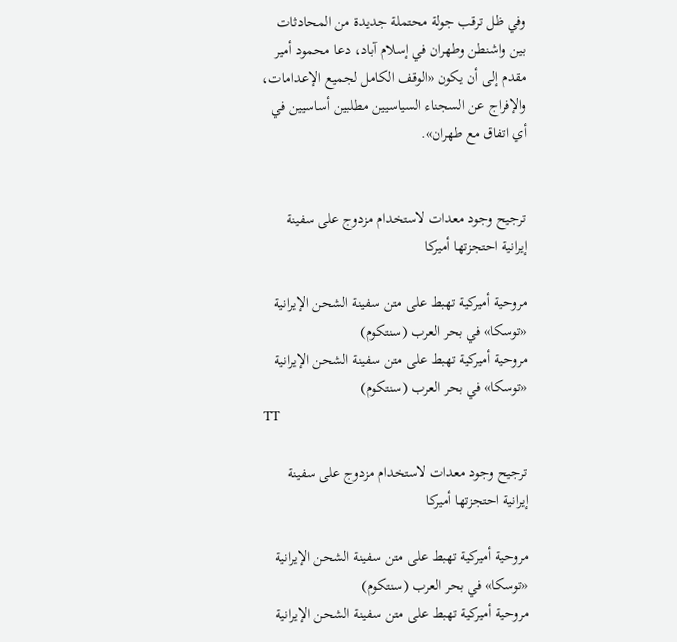وفي ظل ترقب جولة محتملة جديدة من المحادثات بين واشنطن وطهران في إسلام آباد، دعا محمود أمير مقدم إلى أن يكون «الوقف الكامل لجميع الإعدامات، والإفراج عن السجناء السياسيين مطلبين أساسيين في أي اتفاق مع طهران».


ترجيح وجود معدات لاستخدام مزدوج على سفينة إيرانية احتجزتها أميركا

مروحية أميركية تهبط على متن سفينة الشحن الإيرانية «توسكا» في بحر العرب (سنتكوم)
مروحية أميركية تهبط على متن سفينة الشحن الإيرانية «توسكا» في بحر العرب (سنتكوم)
TT

ترجيح وجود معدات لاستخدام مزدوج على سفينة إيرانية احتجزتها أميركا

مروحية أميركية تهبط على متن سفينة الشحن الإيرانية «توسكا» في بحر العرب (سنتكوم)
مروحية أميركية تهبط على متن سفينة الشحن الإيرانية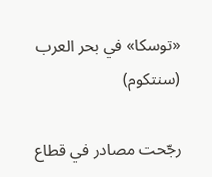«توسكا» في بحر العرب (سنتكوم)

رجّحت مصادر في قطاع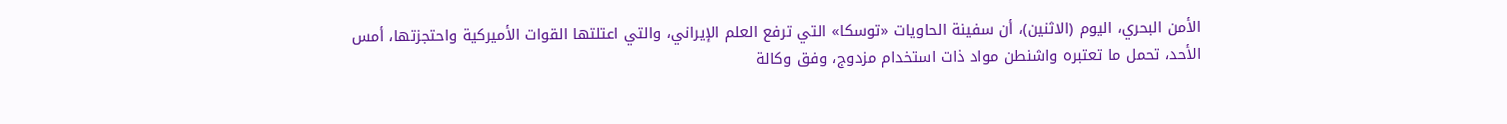الأمن البحري، اليوم (الاثنين)، أن سفينة الحاويات «توسكا» التي ترفع العلم الإيراني، والتي اعتلتها القوات الأميركية واحتجزتها، أمس الأحد، تحمل ما تعتبره واشنطن مواد ذات استخدام مزدوج، وفق وكالة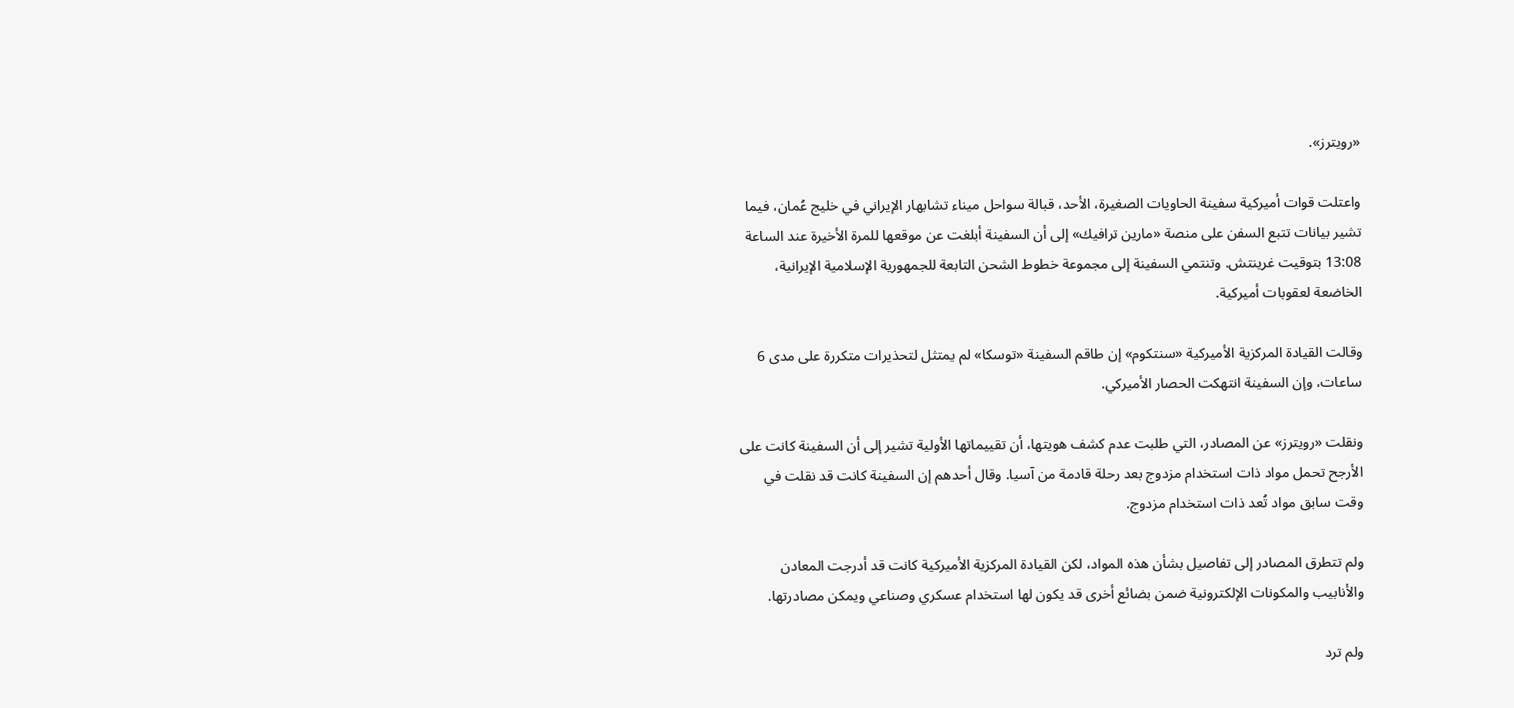«رويترز».

واعتلت قوات أميركية سفينة الحاويات الصغيرة، الأحد، قبالة سواحل ميناء تشابهار الإيراني في خليج عُمان، فيما تشير بيانات تتبع السفن على منصة «مارين ترافيك» إلى أن السفينة أبلغت عن موقعها للمرة الأخيرة عند الساعة 13:08 بتوقيت غرينتش. وتنتمي السفينة إلى مجموعة خطوط الشحن التابعة للجمهورية الإسلامية الإيرانية، الخاضعة لعقوبات أميركية.

وقالت القيادة المركزية الأميركية «سنتكوم» إن طاقم السفينة «توسكا» لم يمتثل لتحذيرات متكررة على مدى 6 ساعات، وإن السفينة انتهكت الحصار الأميركي.

ونقلت «رويترز» عن المصادر، التي طلبت عدم كشف هويتها، أن تقييماتها الأولية تشير إلى أن السفينة كانت على الأرجح تحمل مواد ذات استخدام مزدوج بعد رحلة قادمة من آسيا. وقال أحدهم إن السفينة كانت قد نقلت في وقت سابق مواد تُعد ذات استخدام مزدوج.

ولم تتطرق المصادر إلى تفاصيل بشأن هذه المواد، لكن القيادة المركزية الأميركية كانت قد أدرجت المعادن والأنابيب والمكونات الإلكترونية ضمن بضائع أخرى قد يكون لها استخدام عسكري وصناعي ويمكن مصادرتها.

ولم ترد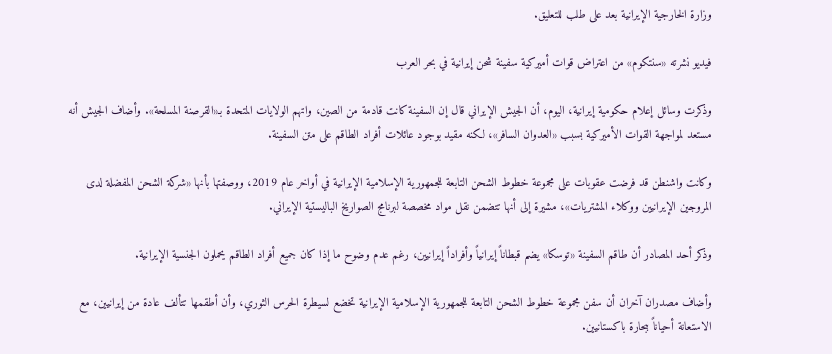وزارة الخارجية الإيرانية بعد على طلب للتعليق.

فيديو نشرته «سنتكوم» من اعتراض قوات أميركية سفينة شحن إيرانية في بحر العرب

وذكرت وسائل إعلام حكومية إيرانية، اليوم، أن الجيش الإيراني قال إن السفينة كانت قادمة من الصين، واتهم الولايات المتحدة بـ«القرصنة المسلحة». وأضاف الجيش أنه مستعد لمواجهة القوات الأميركية بسبب «العدوان السافر»، لكنه مقيد بوجود عائلات أفراد الطاقم على متن السفينة.

وكانت واشنطن قد فرضت عقوبات على مجموعة خطوط الشحن التابعة للجمهورية الإسلامية الإيرانية في أواخر عام 2019، ووصفتها بأنها «شركة الشحن المفضلة لدى المروجين الإيرانيين ووكلاء المشتريات»، مشيرة إلى أنها تتضمن نقل مواد مخصصة لبرنامج الصواريخ الباليستية الإيراني.

وذكر أحد المصادر أن طاقم السفينة «توسكا» يضم قبطاناً إيرانياً وأفراداً إيرانيين، رغم عدم وضوح ما إذا كان جميع أفراد الطاقم يحملون الجنسية الإيرانية.

وأضاف مصدران آخران أن سفن مجموعة خطوط الشحن التابعة للجمهورية الإسلامية الإيرانية تخضع لسيطرة الحرس الثوري، وأن أطقمها تتألف عادة من إيرانيين، مع الاستعانة أحياناً ببحارة باكستانيين.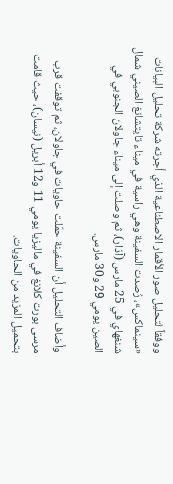ووفقاً لتحليل صور الأقمار الاصطناعية الذي أجرته شركة تحليل البيانات «سينماكس»، رُصدت السفينة وهي راسية في ميناء تايتشانغ الصيني شمال شنغهاي في 25 مارس (آذار)، ثم وصلت إلى ميناء جاولان الجنوبي في الصين يومي 29 و30 مارس.

وأضاف التحليل أن السفينة حمّلت حاويات في جاولان، ثم توقفت قرب مرسى بورت كلانغ في ماليزيا يومي 11 و12 أبريل (نيسان)، حيث قامت بتحميل المزيد من الحاويات.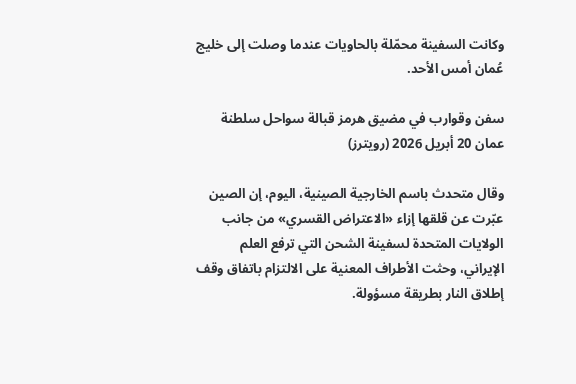وكانت السفينة محمّلة بالحاويات عندما وصلت إلى خليج عُمان أمس الأحد.

سفن وقوارب في مضيق هرمز قبالة سواحل سلطنة عمان 20 أبريل 2026 (رويترز)

وقال متحدث باسم الخارجية الصينية، اليوم، إن الصين عبّرت عن قلقها إزاء «الاعتراض القسري» من جانب الولايات المتحدة لسفينة الشحن التي ترفع العلم الإيراني، وحثت الأطراف المعنية على الالتزام باتفاق وقف إطلاق النار بطريقة مسؤولة.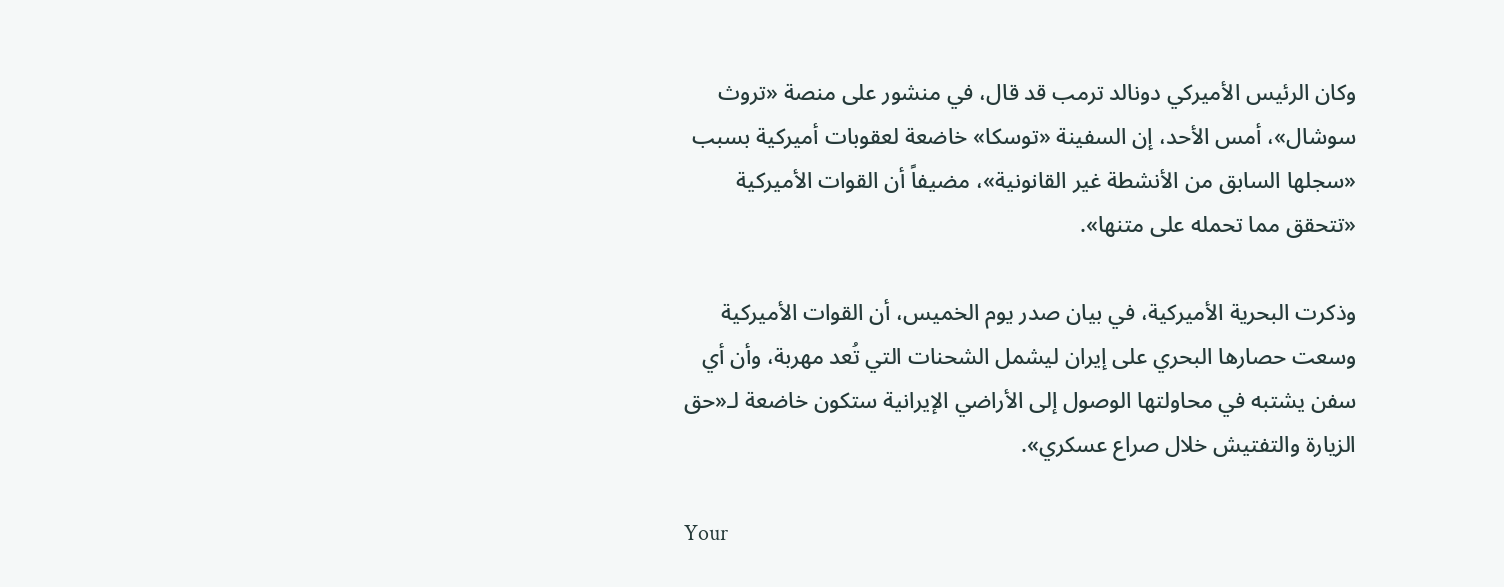وكان الرئيس الأميركي دونالد ترمب قد قال، في منشور على منصة «تروث سوشال»، أمس الأحد، إن السفينة «توسكا» خاضعة لعقوبات أميركية بسبب «سجلها السابق من الأنشطة غير القانونية»، مضيفاً أن القوات الأميركية «تتحقق مما تحمله على متنها».

وذكرت البحرية الأميركية، في بيان صدر يوم الخميس، أن القوات الأميركية وسعت حصارها البحري على إيران ليشمل الشحنات التي تُعد مهربة، وأن أي سفن يشتبه في محاولتها الوصول إلى الأراضي الإيرانية ستكون خاضعة لـ«حق الزيارة والتفتيش خلال صراع عسكري».

Your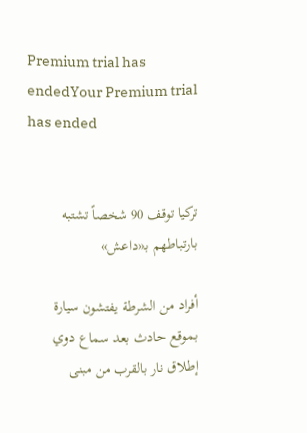Premium trial has endedYour Premium trial has ended


تركيا توقف 90 شخصاً تشتبه بارتباطهم بـ«داعش»

أفراد من الشرطة يفتشون سيارة بموقع حادث بعد سماع دوي إطلاق نار بالقرب من مبنى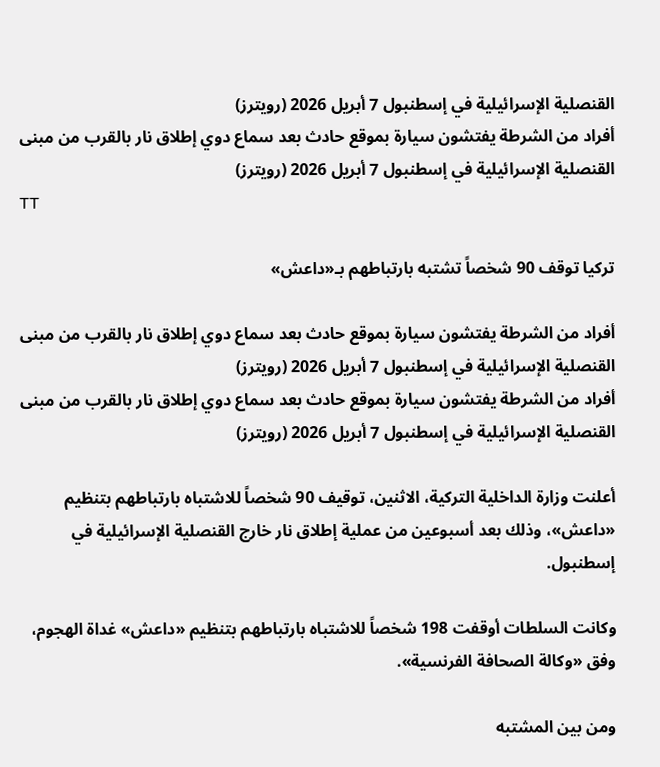القنصلية الإسرائيلية في إسطنبول 7 أبريل 2026 (رويترز)
أفراد من الشرطة يفتشون سيارة بموقع حادث بعد سماع دوي إطلاق نار بالقرب من مبنى القنصلية الإسرائيلية في إسطنبول 7 أبريل 2026 (رويترز)
TT

تركيا توقف 90 شخصاً تشتبه بارتباطهم بـ«داعش»

أفراد من الشرطة يفتشون سيارة بموقع حادث بعد سماع دوي إطلاق نار بالقرب من مبنى القنصلية الإسرائيلية في إسطنبول 7 أبريل 2026 (رويترز)
أفراد من الشرطة يفتشون سيارة بموقع حادث بعد سماع دوي إطلاق نار بالقرب من مبنى القنصلية الإسرائيلية في إسطنبول 7 أبريل 2026 (رويترز)

أعلنت وزارة الداخلية التركية، الاثنين، توقيف 90 شخصاً للاشتباه بارتباطهم بتنظيم «داعش»، وذلك بعد أسبوعين من عملية إطلاق نار خارج القنصلية الإسرائيلية في إسطنبول.

وكانت السلطات أوقفت 198 شخصاً للاشتباه بارتباطهم بتنظيم «داعش» غداة الهجوم، وفق «وكالة الصحافة الفرنسية».

ومن بين المشتبه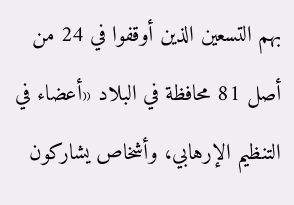بهم التسعين الذين أوقفوا في 24 من أصل 81 محافظة في البلاد «أعضاء في التنظيم الإرهابي، وأشخاص يشاركون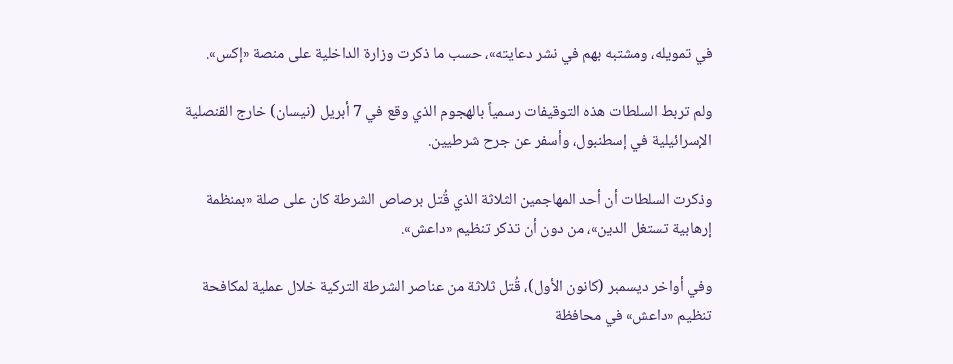في تمويله، ومشتبه بهم في نشر دعايته»، حسب ما ذكرت وزارة الداخلية على منصة «إكس».

ولم تربط السلطات هذه التوقيفات رسمياً بالهجوم الذي وقع في 7 أبريل (نيسان) خارج القنصلية الإسرائيلية في إسطنبول، وأسفر عن جرح شرطيين.

وذكرت السلطات أن أحد المهاجمين الثلاثة الذي قُتل برصاص الشرطة كان على صلة «بمنظمة إرهابية تستغل الدين»، من دون أن تذكر تنظيم «داعش».

وفي أواخر ديسمبر (كانون الأول)، قُتل ثلاثة من عناصر الشرطة التركية خلال عملية لمكافحة تنظيم «داعش» في محافظة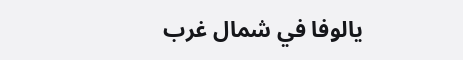يالوفا في شمال غرب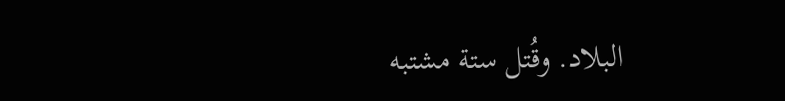البلاد. وقُتل ستة مشتبه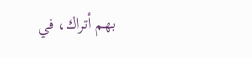بهم أتراك، في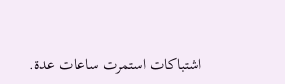اشتباكات استمرت ساعات عدة.